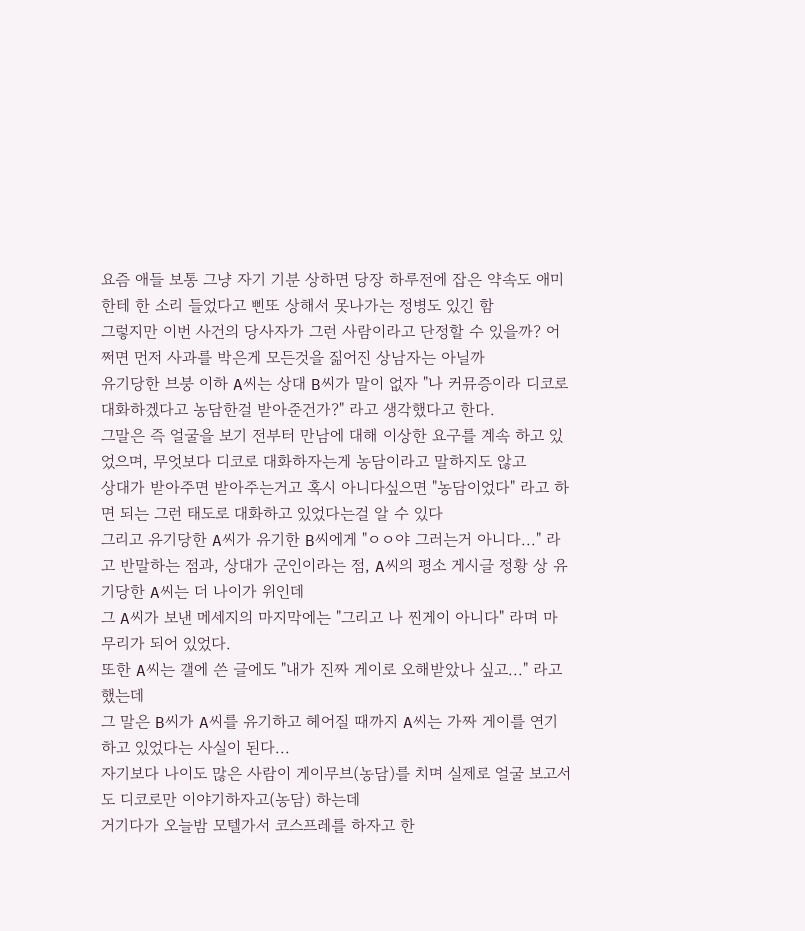요즘 애들 보통 그냥 자기 기분 상하면 당장 하루전에 잡은 약속도 애미한테 한 소리 들었다고 삔또 상해서 못나가는 정병도 있긴 함
그렇지만 이번 사건의 당사자가 그런 사람이라고 단정할 수 있을까? 어쩌면 먼저 사과를 박은게 모든것을 짊어진 상남자는 아닐까
유기당한 브붕 이하 A씨는 상대 B씨가 말이 없자 "나 커뮤증이라 디코로 대화하겠다고 농담한걸 받아준건가?" 라고 생각했다고 한다.
그말은 즉 얼굴을 보기 전부터 만남에 대해 이상한 요구를 계속 하고 있었으며, 무엇보다 디코로 대화하자는게 농담이라고 말하지도 않고
상대가 받아주면 받아주는거고 혹시 아니다싶으면 "농담이었다" 라고 하면 되는 그런 태도로 대화하고 있었다는걸 알 수 있다
그리고 유기당한 A씨가 유기한 B씨에게 "ㅇㅇ야 그러는거 아니다..." 라고 반말하는 점과, 상대가 군인이라는 점, A씨의 평소 게시글 정황 상 유기당한 A씨는 더 나이가 위인데
그 A씨가 보낸 메세지의 마지막에는 "그리고 나 찐게이 아니다" 라며 마무리가 되어 있었다.
또한 A씨는 갤에 쓴 글에도 "내가 진짜 게이로 오해받았나 싶고..." 라고 했는데
그 말은 B씨가 A씨를 유기하고 헤어질 때까지 A씨는 가짜 게이를 연기하고 있었다는 사실이 된다...
자기보다 나이도 많은 사람이 게이무브(농담)를 치며 실제로 얼굴 보고서도 디코로만 이야기하자고(농담) 하는데
거기다가 오늘밤 모텔가서 코스프레를 하자고 한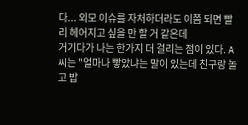다... 외모 이슈를 자처하더라도 이쯤 되면 빨리 헤어지고 싶을 만 할 거 같은데
거기다가 나는 한가지 더 걸리는 점이 있다. A씨는 "얼마나 빻았냐는 말이 있는데 친구랑 놀고 밥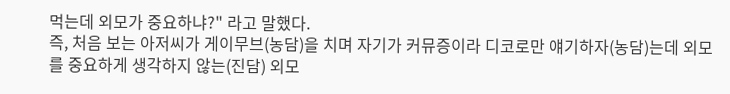먹는데 외모가 중요하냐?" 라고 말했다.
즉, 처음 보는 아저씨가 게이무브(농담)을 치며 자기가 커뮤증이라 디코로만 얘기하자(농담)는데 외모를 중요하게 생각하지 않는(진담) 외모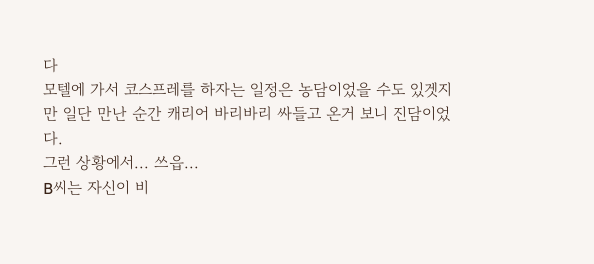다
모텔에 가서 코스프레를 하자는 일정은 농담이었을 수도 있겟지만 일단 만난 순간 캐리어 바리바리 싸들고 온거 보니 진담이었다.
그런 상황에서... 쓰읍...
B씨는 자신이 비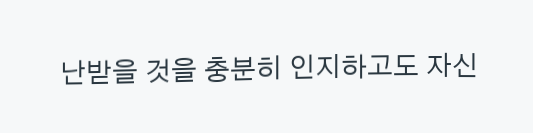난받을 것을 충분히 인지하고도 자신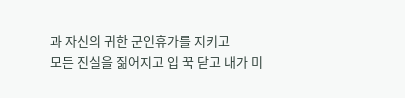과 자신의 귀한 군인휴가를 지키고
모든 진실을 짊어지고 입 꾹 닫고 내가 미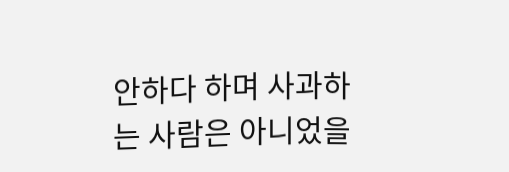안하다 하며 사과하는 사람은 아니었을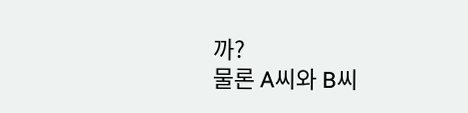까?
물론 A씨와 B씨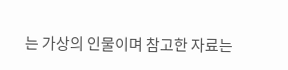는 가상의 인물이며 참고한 자료는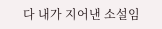다 내가 지어낸 소설임